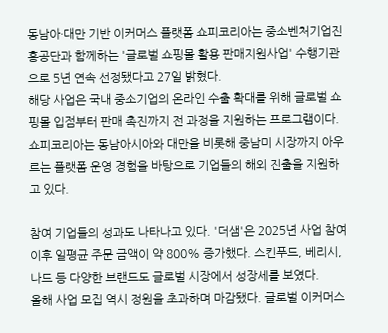동남아·대만 기반 이커머스 플랫폼 쇼피코리아는 중소벤처기업진흥공단과 함께하는 '글로벌 쇼핑몰 활용 판매지원사업' 수행기관으로 5년 연속 선정됐다고 27일 밝혔다.
해당 사업은 국내 중소기업의 온라인 수출 확대를 위해 글로벌 쇼핑몰 입점부터 판매 촉진까지 전 과정을 지원하는 프로그램이다. 쇼피코리아는 동남아시아와 대만을 비롯해 중남미 시장까지 아우르는 플랫폼 운영 경험을 바탕으로 기업들의 해외 진출을 지원하고 있다.

참여 기업들의 성과도 나타나고 있다. '더샘'은 2025년 사업 참여 이후 일평균 주문 금액이 약 800% 증가했다. 스킨푸드, 베리시, 나드 등 다양한 브랜드도 글로벌 시장에서 성장세를 보였다.
올해 사업 모집 역시 정원을 초과하며 마감됐다. 글로벌 이커머스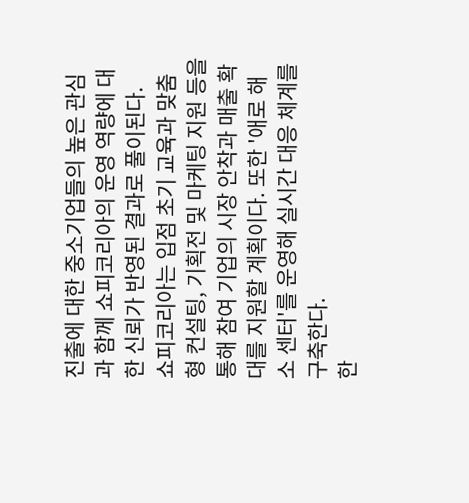진출에 대한 중소기업들의 높은 관심과 함께 쇼피코리아의 운영 역량에 대한 신뢰가 반영된 결과로 풀이된다.
쇼피코리아는 입점 초기 교육과 맞춤형 컨설팅, 기획전 및 마케팅 지원 등을 통해 참여 기업의 시장 안착과 매출 확대를 지원할 계획이다. 또한 '애로 해소 센터'를 운영해 실시간 대응 체계를 구축한다.
한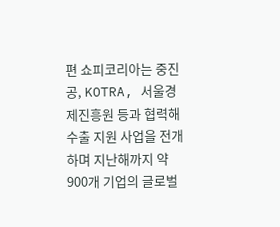편 쇼피코리아는 중진공, KOTRA, 서울경제진흥원 등과 협력해 수출 지원 사업을 전개하며 지난해까지 약 900개 기업의 글로벌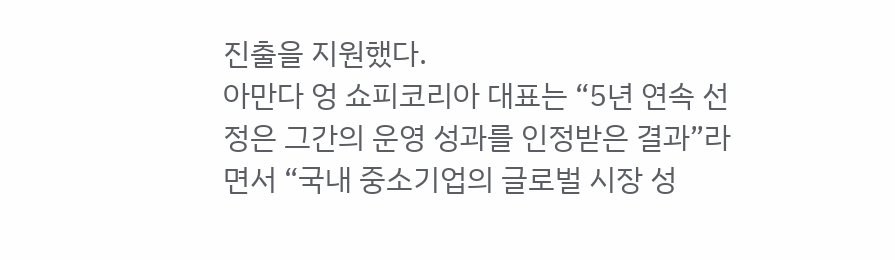진출을 지원했다.
아만다 엉 쇼피코리아 대표는 “5년 연속 선정은 그간의 운영 성과를 인정받은 결과”라면서 “국내 중소기업의 글로벌 시장 성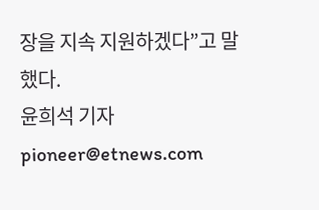장을 지속 지원하겠다”고 말했다.
윤희석 기자 pioneer@etnews.com